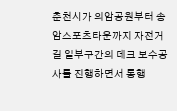춘천시가 의암공원부터 송암스포츠타운까지 자전거길 일부구간의 데크 보수공사를 진행하면서 통행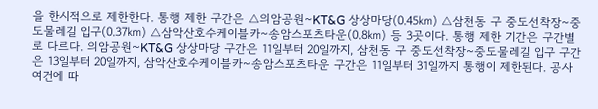을 한시적으로 제한한다. 통행 제한 구간은 △의암공원~KT&G 상상마당(0.45㎞) △삼천동 구 중도선착장~중도물레길 입구(0.37㎞) △삼악산호수케이블카~송암스포츠타운(0.8㎞) 등 3곳이다. 통행 제한 기간은 구간별로 다르다. 의암공원~KT&G 상상마당 구간은 11일부터 20일까지, 삼천동 구 중도선착장~중도물레길 입구 구간은 13일부터 20일까지, 삼악산호수케이블카~송암스포츠타운 구간은 11일부터 31일까지 통행이 제한된다. 공사 여건에 따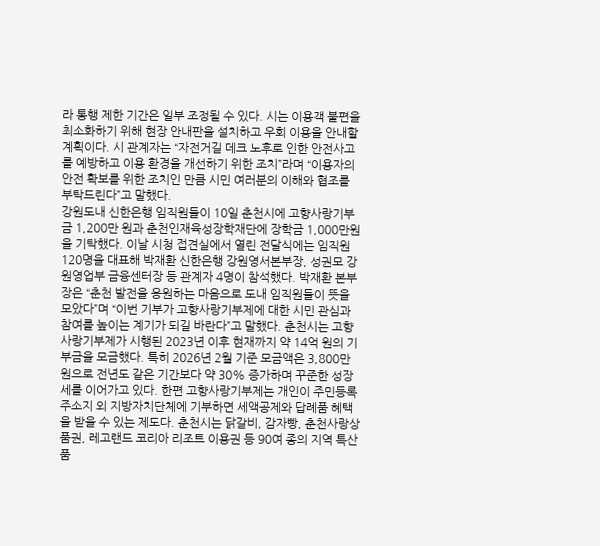라 통행 제한 기간은 일부 조정될 수 있다. 시는 이용객 불편을 최소화하기 위해 현장 안내판을 설치하고 우회 이용을 안내할 계획이다. 시 관계자는 “자전거길 데크 노후로 인한 안전사고를 예방하고 이용 환경을 개선하기 위한 조치”라며 “이용자의 안전 확보를 위한 조치인 만큼 시민 여러분의 이해와 협조를 부탁드린다”고 말했다.
강원도내 신한은행 임직원들이 10일 춘천시에 고향사랑기부금 1,200만 원과 춘천인재육성장학재단에 장학금 1,000만원을 기탁했다. 이날 시청 접견실에서 열린 전달식에는 임직원 120명을 대표해 박재환 신한은행 강원영서본부장, 성권모 강원영업부 금융센터장 등 관계자 4명이 참석했다. 박재환 본부장은 “춘천 발전을 응원하는 마음으로 도내 임직원들이 뜻을 모았다”며 “이번 기부가 고향사랑기부제에 대한 시민 관심과 참여를 높이는 계기가 되길 바란다”고 말했다. 춘천시는 고향사랑기부제가 시행된 2023년 이후 현재까지 약 14억 원의 기부금을 모금했다. 특히 2026년 2월 기준 모금액은 3,800만 원으로 전년도 같은 기간보다 약 30% 증가하며 꾸준한 성장세를 이어가고 있다. 한편 고향사랑기부제는 개인이 주민등록 주소지 외 지방자치단체에 기부하면 세액공제와 답례품 혜택을 받을 수 있는 제도다. 춘천시는 닭갈비, 감자빵, 춘천사랑상품권, 레고랜드 코리아 리조트 이용권 등 90여 종의 지역 특산품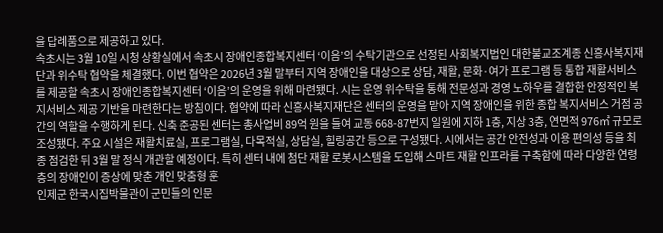을 답례품으로 제공하고 있다.
속초시는 3월 10일 시청 상황실에서 속초시 장애인종합복지센터 ‘이음’의 수탁기관으로 선정된 사회복지법인 대한불교조계종 신흥사복지재단과 위수탁 협약을 체결했다. 이번 협약은 2026년 3월 말부터 지역 장애인을 대상으로 상담, 재활, 문화·여가 프로그램 등 통합 재활서비스를 제공할 속초시 장애인종합복지센터 ‘이음’의 운영을 위해 마련됐다. 시는 운영 위수탁을 통해 전문성과 경영 노하우를 결합한 안정적인 복지서비스 제공 기반을 마련한다는 방침이다. 협약에 따라 신흥사복지재단은 센터의 운영을 맡아 지역 장애인을 위한 종합 복지서비스 거점 공간의 역할을 수행하게 된다. 신축 준공된 센터는 총사업비 89억 원을 들여 교동 668-87번지 일원에 지하 1층, 지상 3층, 연면적 976㎡ 규모로 조성됐다. 주요 시설은 재활치료실, 프로그램실, 다목적실, 상담실, 힐링공간 등으로 구성됐다. 시에서는 공간 안전성과 이용 편의성 등을 최종 점검한 뒤 3월 말 정식 개관할 예정이다. 특히 센터 내에 첨단 재활 로봇시스템을 도입해 스마트 재활 인프라를 구축함에 따라 다양한 연령층의 장애인이 증상에 맞춘 개인 맞춤형 훈
인제군 한국시집박물관이 군민들의 인문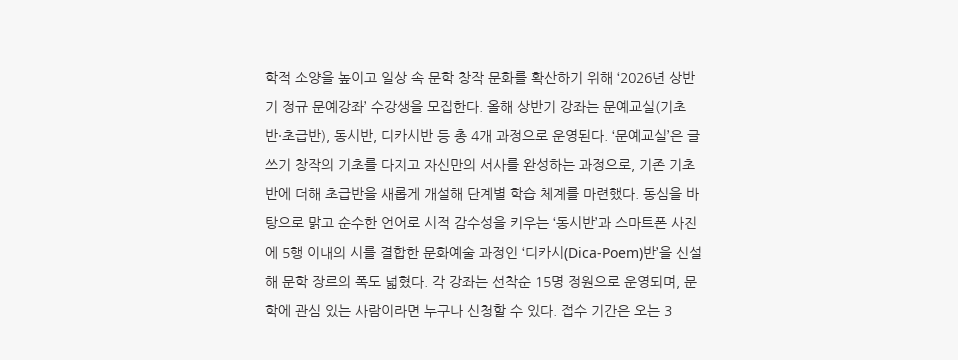학적 소양을 높이고 일상 속 문학 창작 문화를 확산하기 위해 ‘2026년 상반기 정규 문예강좌’ 수강생을 모집한다. 올해 상반기 강좌는 문예교실(기초반·초급반), 동시반, 디카시반 등 총 4개 과정으로 운영된다. ‘문예교실’은 글쓰기 창작의 기초를 다지고 자신만의 서사를 완성하는 과정으로, 기존 기초반에 더해 초급반을 새롭게 개설해 단계별 학습 체계를 마련했다. 동심을 바탕으로 맑고 순수한 언어로 시적 감수성을 키우는 ‘동시반’과 스마트폰 사진에 5행 이내의 시를 결합한 문화예술 과정인 ‘디카시(Dica-Poem)반’을 신설해 문학 장르의 폭도 넓혔다. 각 강좌는 선착순 15명 정원으로 운영되며, 문학에 관심 있는 사람이라면 누구나 신청할 수 있다. 접수 기간은 오는 3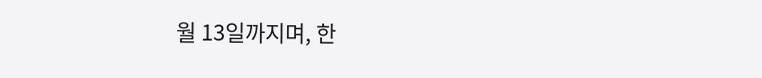월 13일까지며, 한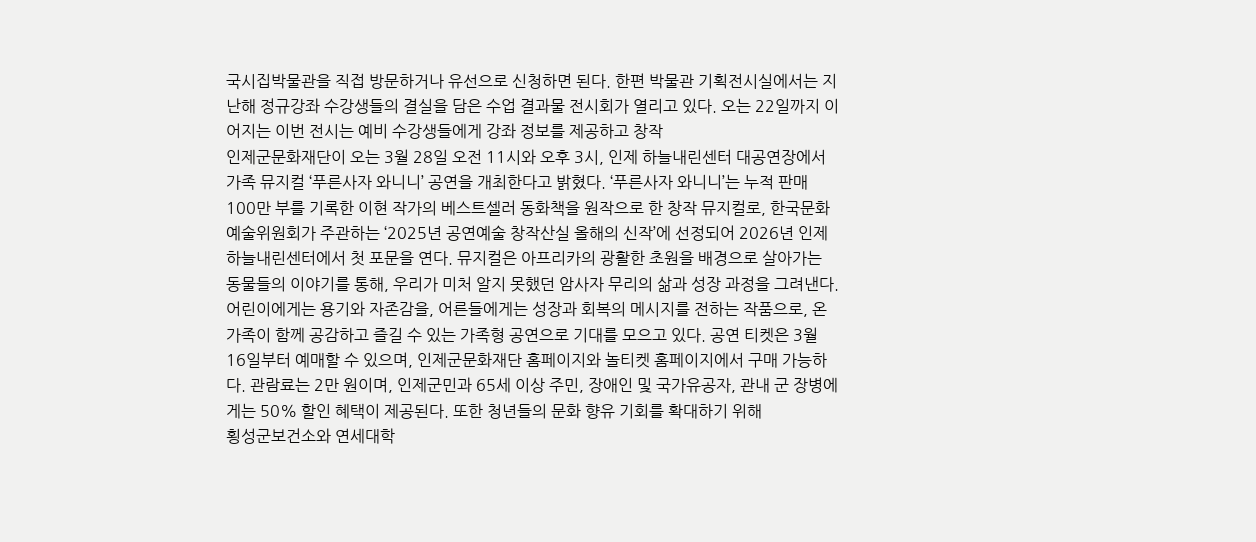국시집박물관을 직접 방문하거나 유선으로 신청하면 된다. 한편 박물관 기획전시실에서는 지난해 정규강좌 수강생들의 결실을 담은 수업 결과물 전시회가 열리고 있다. 오는 22일까지 이어지는 이번 전시는 예비 수강생들에게 강좌 정보를 제공하고 창작
인제군문화재단이 오는 3월 28일 오전 11시와 오후 3시, 인제 하늘내린센터 대공연장에서 가족 뮤지컬 ‘푸른사자 와니니’ 공연을 개최한다고 밝혔다. ‘푸른사자 와니니’는 누적 판매 100만 부를 기록한 이현 작가의 베스트셀러 동화책을 원작으로 한 창작 뮤지컬로, 한국문화예술위원회가 주관하는 ‘2025년 공연예술 창작산실 올해의 신작’에 선정되어 2026년 인제 하늘내린센터에서 첫 포문을 연다. 뮤지컬은 아프리카의 광활한 초원을 배경으로 살아가는 동물들의 이야기를 통해, 우리가 미처 알지 못했던 암사자 무리의 삶과 성장 과정을 그려낸다. 어린이에게는 용기와 자존감을, 어른들에게는 성장과 회복의 메시지를 전하는 작품으로, 온 가족이 함께 공감하고 즐길 수 있는 가족형 공연으로 기대를 모으고 있다. 공연 티켓은 3월 16일부터 예매할 수 있으며, 인제군문화재단 홈페이지와 놀티켓 홈페이지에서 구매 가능하다. 관람료는 2만 원이며, 인제군민과 65세 이상 주민, 장애인 및 국가유공자, 관내 군 장병에게는 50% 할인 혜택이 제공된다. 또한 청년들의 문화 향유 기회를 확대하기 위해
횡성군보건소와 연세대학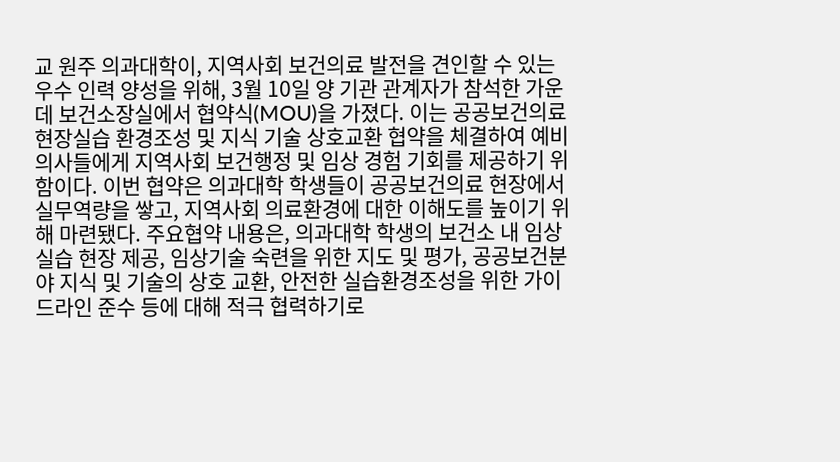교 원주 의과대학이, 지역사회 보건의료 발전을 견인할 수 있는 우수 인력 양성을 위해, 3월 10일 양 기관 관계자가 참석한 가운데 보건소장실에서 협약식(MOU)을 가졌다. 이는 공공보건의료 현장실습 환경조성 및 지식 기술 상호교환 협약을 체결하여 예비 의사들에게 지역사회 보건행정 및 임상 경험 기회를 제공하기 위함이다. 이번 협약은 의과대학 학생들이 공공보건의료 현장에서 실무역량을 쌓고, 지역사회 의료환경에 대한 이해도를 높이기 위해 마련됐다. 주요협약 내용은, 의과대학 학생의 보건소 내 임상실습 현장 제공, 임상기술 숙련을 위한 지도 및 평가, 공공보건분야 지식 및 기술의 상호 교환, 안전한 실습환경조성을 위한 가이드라인 준수 등에 대해 적극 협력하기로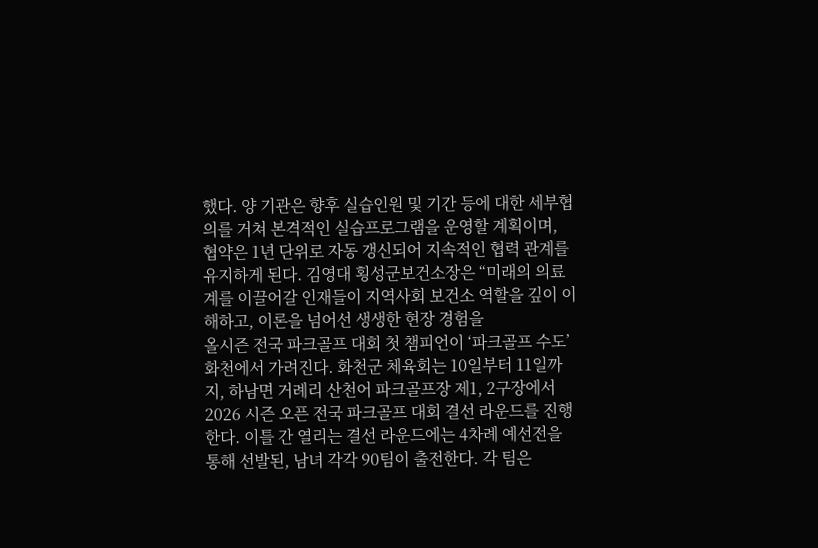했다. 양 기관은 향후 실습인원 및 기간 등에 대한 세부협의를 거쳐 본격적인 실습프로그램을 운영할 계획이며, 협약은 1년 단위로 자동 갱신되어 지속적인 협력 관계를 유지하게 된다. 김영대 횡성군보건소장은 “미래의 의료계를 이끌어갈 인재들이 지역사회 보건소 역할을 깊이 이해하고, 이론을 넘어선 생생한 현장 경험을
올시즌 전국 파크골프 대회 첫 챔피언이 ‘파크골프 수도’화천에서 가려진다. 화천군 체육회는 10일부터 11일까지, 하남면 거례리 산천어 파크골프장 제1, 2구장에서 2026 시즌 오픈 전국 파크골프 대회 결선 라운드를 진행한다. 이틀 간 열리는 결선 라운드에는 4차례 예선전을 통해 선발된, 남녀 각각 90팀이 출전한다. 각 팀은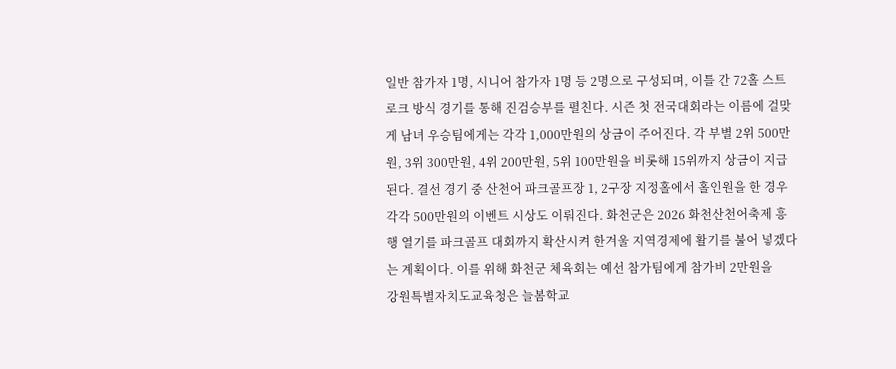일반 참가자 1명, 시니어 참가자 1명 등 2명으로 구성되며, 이틀 간 72홀 스트로크 방식 경기를 통해 진검승부를 펼친다. 시즌 첫 전국대회라는 이름에 걸맞게 남녀 우승팀에게는 각각 1,000만원의 상금이 주어진다. 각 부별 2위 500만원, 3위 300만원, 4위 200만원, 5위 100만원을 비롯해 15위까지 상금이 지급된다. 결선 경기 중 산천어 파크골프장 1, 2구장 지정홀에서 홀인원을 한 경우 각각 500만원의 이벤트 시상도 이뤄진다. 화천군은 2026 화천산천어축제 흥행 열기를 파크골프 대회까지 확산시켜 한겨울 지역경제에 활기를 불어 넣겠다는 계획이다. 이를 위해 화천군 체육회는 예선 참가팀에게 참가비 2만원을
강원특별자치도교육청은 늘봄학교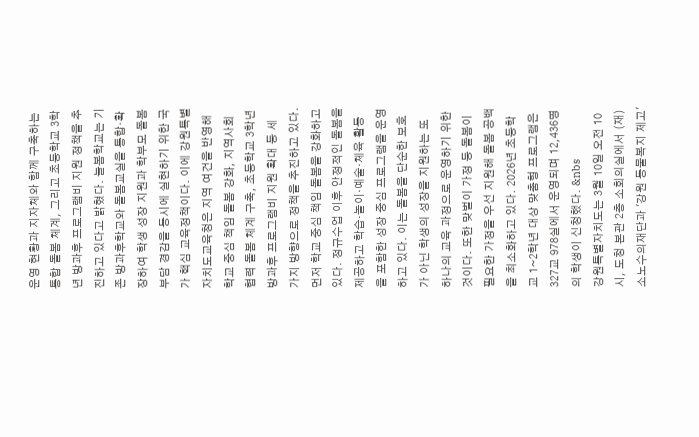운영 현황과 지자체와 함께 구축하는 통합 돌봄 체계, 그리고 초등학교 3학년 방과후 프로그램비 지원 정책을 추진하고 있다고 밝혔다. 늘봄학교는 기존 방과후학교와 돌봄교실을 통합·확장하여 학생 성장 지원과 학부모 돌봄 부담 경감을 동시에 실현하기 위한 국가 핵심 교육정책이다. 이에 강원특별자치도교육청은 지역 여건을 반영해 학교 중심 책임 돌봄 강화, 지역사회 협력 돌봄 체계 구축, 초등학교 3학년 방과후 프로그램비 지원 확대 등 세 가지 방향으로 정책을 추진하고 있다. 먼저 학교 중심 책임 돌봄을 강화하고 있다. 정규수업 이후 안정적인 돌봄을 제공하고 학습·놀이·예술·체육 활동을 포함한 성장 중심 프로그램을 운영하고 있다. 이는 돌봄을 단순한 보호가 아닌 학생의 성장을 지원하는 또 하나의 교육 과정으로 운영하기 위한 것이다. 또한 맞벌이 가정 등 돌봄이 필요한 가정을 우선 지원해 돌봄 공백을 최소화하고 있다. 2026년 초등학교 1~2학년 대상 맞춤형 프로그램은 327교 978실에서 운영되며 12,436명의 학생이 신청했다. &nbs
강원특별자치도는 3월 10일 오전 10시, 도청 본관 2층 소회의실에서 (재)소노수의재단과 '강원 동물복지 제고'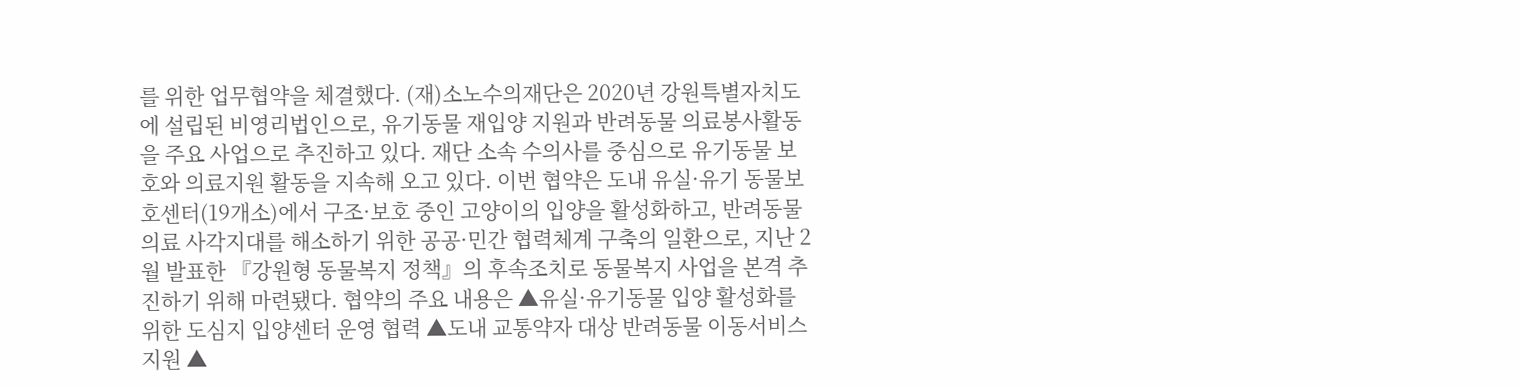를 위한 업무협약을 체결했다. (재)소노수의재단은 2020년 강원특별자치도에 설립된 비영리법인으로, 유기동물 재입양 지원과 반려동물 의료봉사활동을 주요 사업으로 추진하고 있다. 재단 소속 수의사를 중심으로 유기동물 보호와 의료지원 활동을 지속해 오고 있다. 이번 협약은 도내 유실·유기 동물보호센터(19개소)에서 구조·보호 중인 고양이의 입양을 활성화하고, 반려동물 의료 사각지대를 해소하기 위한 공공·민간 협력체계 구축의 일환으로, 지난 2월 발표한 『강원형 동물복지 정책』의 후속조치로 동물복지 사업을 본격 추진하기 위해 마련됐다. 협약의 주요 내용은 ▲유실·유기동물 입양 활성화를 위한 도심지 입양센터 운영 협력 ▲도내 교통약자 대상 반려동물 이동서비스 지원 ▲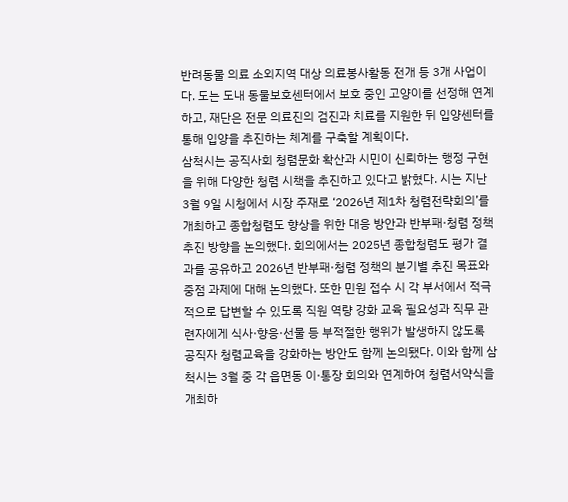반려동물 의료 소외지역 대상 의료봉사활동 전개 등 3개 사업이다. 도는 도내 동물보호센터에서 보호 중인 고양이를 선정해 연계하고, 재단은 전문 의료진의 검진과 치료를 지원한 뒤 입양센터를 통해 입양을 추진하는 체계를 구축할 계획이다.
삼척시는 공직사회 청렴문화 확산과 시민이 신뢰하는 행정 구현을 위해 다양한 청렴 시책을 추진하고 있다고 밝혔다. 시는 지난 3월 9일 시청에서 시장 주재로 ‘2026년 제1차 청렴전략회의’를 개최하고 종합청렴도 향상을 위한 대응 방안과 반부패·청렴 정책 추진 방향을 논의했다. 회의에서는 2025년 종합청렴도 평가 결과를 공유하고 2026년 반부패·청렴 정책의 분기별 추진 목표와 중점 과제에 대해 논의했다. 또한 민원 접수 시 각 부서에서 적극적으로 답변할 수 있도록 직원 역량 강화 교육 필요성과 직무 관련자에게 식사·향응·선물 등 부적절한 행위가 발생하지 않도록 공직자 청렴교육을 강화하는 방안도 함께 논의됐다. 이와 함께 삼척시는 3월 중 각 읍면동 이·통장 회의와 연계하여 청렴서약식을 개최하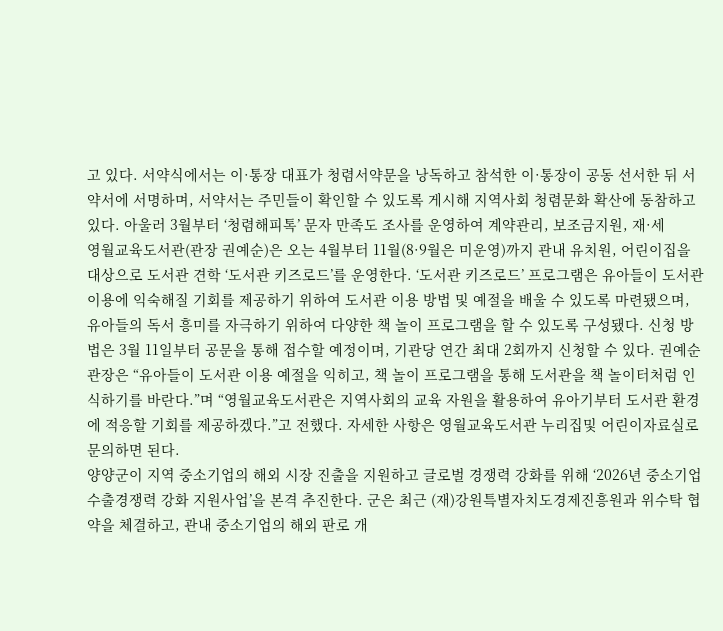고 있다. 서약식에서는 이·통장 대표가 청렴서약문을 낭독하고 참석한 이·통장이 공동 선서한 뒤 서약서에 서명하며, 서약서는 주민들이 확인할 수 있도록 게시해 지역사회 청렴문화 확산에 동참하고 있다. 아울러 3월부터 ‘청렴해피톡’ 문자 만족도 조사를 운영하여 계약관리, 보조금지원, 재·세
영월교육도서관(관장 권예순)은 오는 4월부터 11월(8·9월은 미운영)까지 관내 유치원, 어린이집을 대상으로 도서관 견학 ‘도서관 키즈로드’를 운영한다. ‘도서관 키즈로드’ 프로그램은 유아들이 도서관 이용에 익숙해질 기회를 제공하기 위하여 도서관 이용 방법 및 예절을 배울 수 있도록 마련됐으며, 유아들의 독서 흥미를 자극하기 위하여 다양한 책 놀이 프로그램을 할 수 있도록 구성됐다. 신청 방법은 3월 11일부터 공문을 통해 접수할 예정이며, 기관당 연간 최대 2회까지 신청할 수 있다. 권예순 관장은 “유아들이 도서관 이용 예절을 익히고, 책 놀이 프로그램을 통해 도서관을 책 놀이터처럼 인식하기를 바란다.”며 “영월교육도서관은 지역사회의 교육 자원을 활용하여 유아기부터 도서관 환경에 적응할 기회를 제공하겠다.”고 전했다. 자세한 사항은 영월교육도서관 누리집및 어린이자료실로 문의하면 된다.
양양군이 지역 중소기업의 해외 시장 진출을 지원하고 글로벌 경쟁력 강화를 위해 ‘2026년 중소기업 수출경쟁력 강화 지원사업’을 본격 추진한다. 군은 최근 (재)강원특별자치도경제진흥원과 위수탁 협약을 체결하고, 관내 중소기업의 해외 판로 개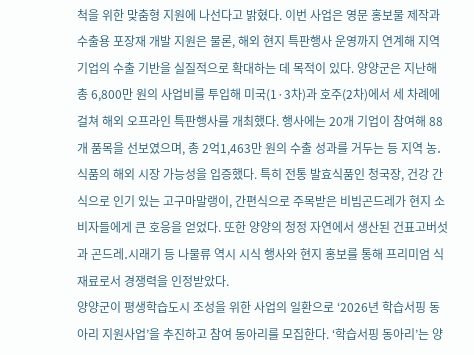척을 위한 맞춤형 지원에 나선다고 밝혔다. 이번 사업은 영문 홍보물 제작과 수출용 포장재 개발 지원은 물론, 해외 현지 특판행사 운영까지 연계해 지역 기업의 수출 기반을 실질적으로 확대하는 데 목적이 있다. 양양군은 지난해 총 6,800만 원의 사업비를 투입해 미국(1·3차)과 호주(2차)에서 세 차례에 걸쳐 해외 오프라인 특판행사를 개최했다. 행사에는 20개 기업이 참여해 88개 품목을 선보였으며, 총 2억1,463만 원의 수출 성과를 거두는 등 지역 농․식품의 해외 시장 가능성을 입증했다. 특히 전통 발효식품인 청국장, 건강 간식으로 인기 있는 고구마말랭이, 간편식으로 주목받은 비빔곤드레가 현지 소비자들에게 큰 호응을 얻었다. 또한 양양의 청정 자연에서 생산된 건표고버섯과 곤드레․시래기 등 나물류 역시 시식 행사와 현지 홍보를 통해 프리미엄 식재료로서 경쟁력을 인정받았다.
양양군이 평생학습도시 조성을 위한 사업의 일환으로 ‘2026년 학습서핑 동아리 지원사업’을 추진하고 참여 동아리를 모집한다. ‘학습서핑 동아리’는 양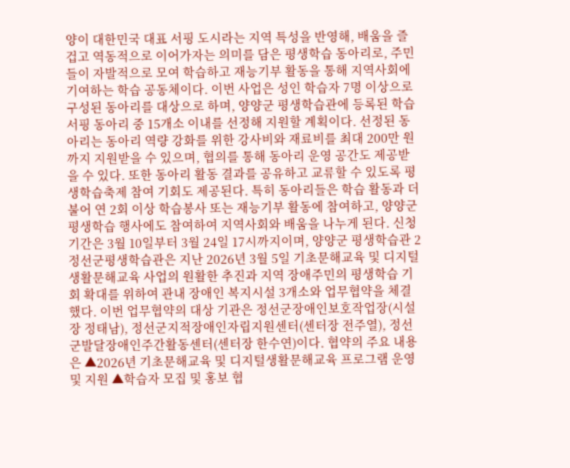양이 대한민국 대표 서핑 도시라는 지역 특성을 반영해, 배움을 즐겁고 역동적으로 이어가자는 의미를 담은 평생학습 동아리로, 주민들이 자발적으로 모여 학습하고 재능기부 활동을 통해 지역사회에 기여하는 학습 공동체이다. 이번 사업은 성인 학습자 7명 이상으로 구성된 동아리를 대상으로 하며, 양양군 평생학습관에 등록된 학습서핑 동아리 중 15개소 이내를 선정해 지원할 계획이다. 선정된 동아리는 동아리 역량 강화를 위한 강사비와 재료비를 최대 200만 원까지 지원받을 수 있으며, 협의를 통해 동아리 운영 공간도 제공받을 수 있다. 또한 동아리 활동 결과를 공유하고 교류할 수 있도록 평생학습축제 참여 기회도 제공된다. 특히 동아리들은 학습 활동과 더불어 연 2회 이상 학습봉사 또는 재능기부 활동에 참여하고, 양양군 평생학습 행사에도 참여하여 지역사회와 배움을 나누게 된다. 신청 기간은 3월 10일부터 3월 24일 17시까지이며, 양양군 평생학습관 2
정선군평생학습관은 지난 2026년 3월 5일 기초문해교육 및 디지털생활문해교육 사업의 원활한 추진과 지역 장애주민의 평생학습 기회 확대를 위하여 관내 장애인 복지시설 3개소와 업무협약을 체결했다. 이번 업무협약의 대상 기관은 정선군장애인보호작업장(시설장 정태남), 정선군지적장애인자립지원센터(센터장 전주열), 정선군발달장애인주간활동센터(센터장 한수연)이다. 협약의 주요 내용은 ▲2026년 기초문해교육 및 디지털생활문해교육 프로그램 운영 및 지원 ▲학습자 모집 및 홍보 협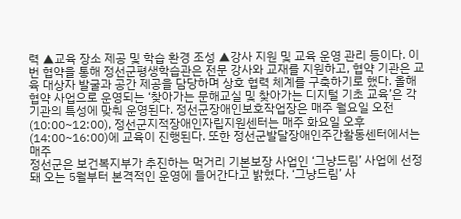력 ▲교육 장소 제공 및 학습 환경 조성 ▲강사 지원 및 교육 운영 관리 등이다. 이번 협약을 통해 정선군평생학습관은 전문 강사와 교재를 지원하고, 협약 기관은 교육 대상자 발굴과 공간 제공을 담당하며 상호 협력 체계를 구축하기로 했다. 올해 협약 사업으로 운영되는 ‘찾아가는 문해교실 및 찾아가는 디지털 기초 교육’은 각 기관의 특성에 맞춰 운영된다. 정선군장애인보호작업장은 매주 월요일 오전(10:00~12:00), 정선군지적장애인자립지원센터는 매주 화요일 오후(14:00~16:00)에 교육이 진행된다. 또한 정선군발달장애인주간활동센터에서는 매주
정선군은 보건복지부가 추진하는 먹거리 기본보장 사업인 ‘그냥드림’ 사업에 선정돼 오는 5월부터 본격적인 운영에 들어간다고 밝혔다. ‘그냥드림’ 사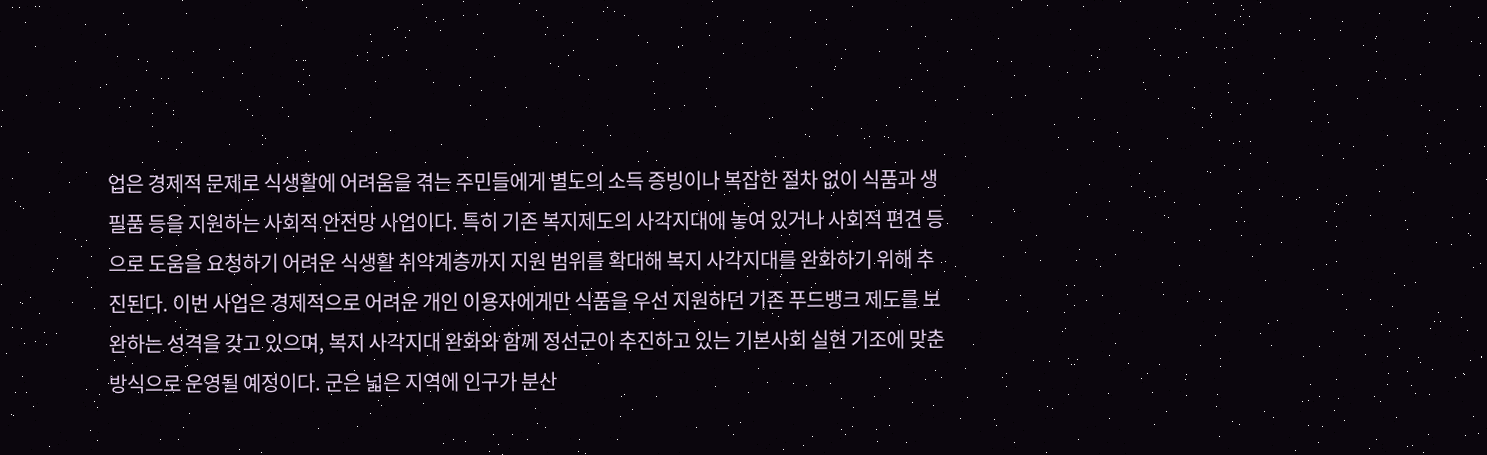업은 경제적 문제로 식생활에 어려움을 겪는 주민들에게 별도의 소득 증빙이나 복잡한 절차 없이 식품과 생필품 등을 지원하는 사회적 안전망 사업이다. 특히 기존 복지제도의 사각지대에 놓여 있거나 사회적 편견 등으로 도움을 요청하기 어려운 식생활 취약계층까지 지원 범위를 확대해 복지 사각지대를 완화하기 위해 추진된다. 이번 사업은 경제적으로 어려운 개인 이용자에게만 식품을 우선 지원하던 기존 푸드뱅크 제도를 보완하는 성격을 갖고 있으며, 복지 사각지대 완화와 함께 정선군이 추진하고 있는 기본사회 실현 기조에 맞춘 방식으로 운영될 예정이다. 군은 넓은 지역에 인구가 분산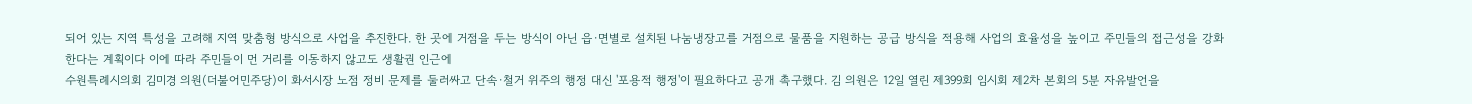되어 있는 지역 특성을 고려해 지역 맞춤형 방식으로 사업을 추진한다. 한 곳에 거점을 두는 방식이 아닌 읍·면별로 설치된 나눔냉장고를 거점으로 물품을 지원하는 공급 방식을 적용해 사업의 효율성을 높이고 주민들의 접근성을 강화한다는 계획이다 이에 따라 주민들이 먼 거리를 이동하지 않고도 생활권 인근에
수원특례시의회 김미경 의원(더불어민주당)이 화서시장 노점 정비 문제를 둘러싸고 단속·철거 위주의 행정 대신 '포용적 행정'이 필요하다고 공개 촉구했다. 김 의원은 12일 열린 제399회 임시회 제2차 본회의 5분 자유발언을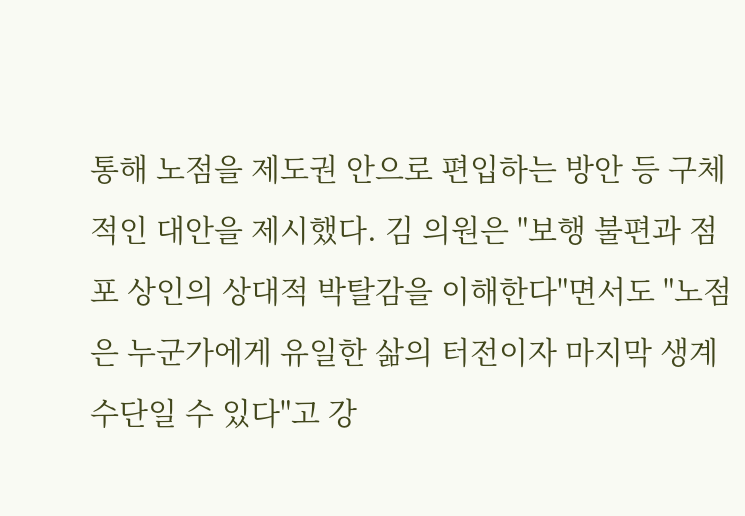통해 노점을 제도권 안으로 편입하는 방안 등 구체적인 대안을 제시했다. 김 의원은 "보행 불편과 점포 상인의 상대적 박탈감을 이해한다"면서도 "노점은 누군가에게 유일한 삶의 터전이자 마지막 생계 수단일 수 있다"고 강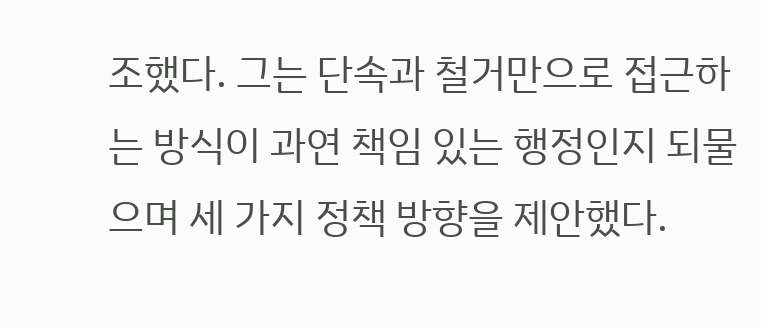조했다. 그는 단속과 철거만으로 접근하는 방식이 과연 책임 있는 행정인지 되물으며 세 가지 정책 방향을 제안했다.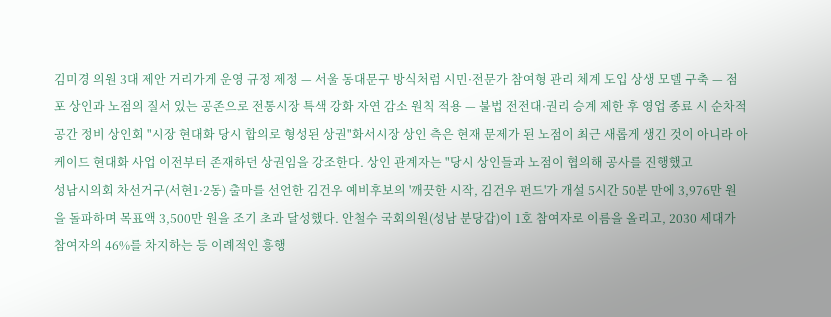김미경 의원 3대 제안 거리가게 운영 규정 제정 — 서울 동대문구 방식처럼 시민·전문가 참여형 관리 체계 도입 상생 모델 구축 — 점포 상인과 노점의 질서 있는 공존으로 전통시장 특색 강화 자연 감소 원칙 적용 — 불법 전전대·권리 승계 제한 후 영업 종료 시 순차적 공간 정비 상인회 "시장 현대화 당시 합의로 형성된 상권"화서시장 상인 측은 현재 문제가 된 노점이 최근 새롭게 생긴 것이 아니라 아케이드 현대화 사업 이전부터 존재하던 상권임을 강조한다. 상인 관계자는 "당시 상인들과 노점이 협의해 공사를 진행했고
성남시의회 차선거구(서현1·2동) 출마를 선언한 김건우 예비후보의 '깨끗한 시작, 김건우 펀드'가 개설 5시간 50분 만에 3,976만 원을 돌파하며 목표액 3,500만 원을 조기 초과 달성했다. 안철수 국회의원(성남 분당갑)이 1호 참여자로 이름을 올리고, 2030 세대가 참여자의 46%를 차지하는 등 이례적인 흥행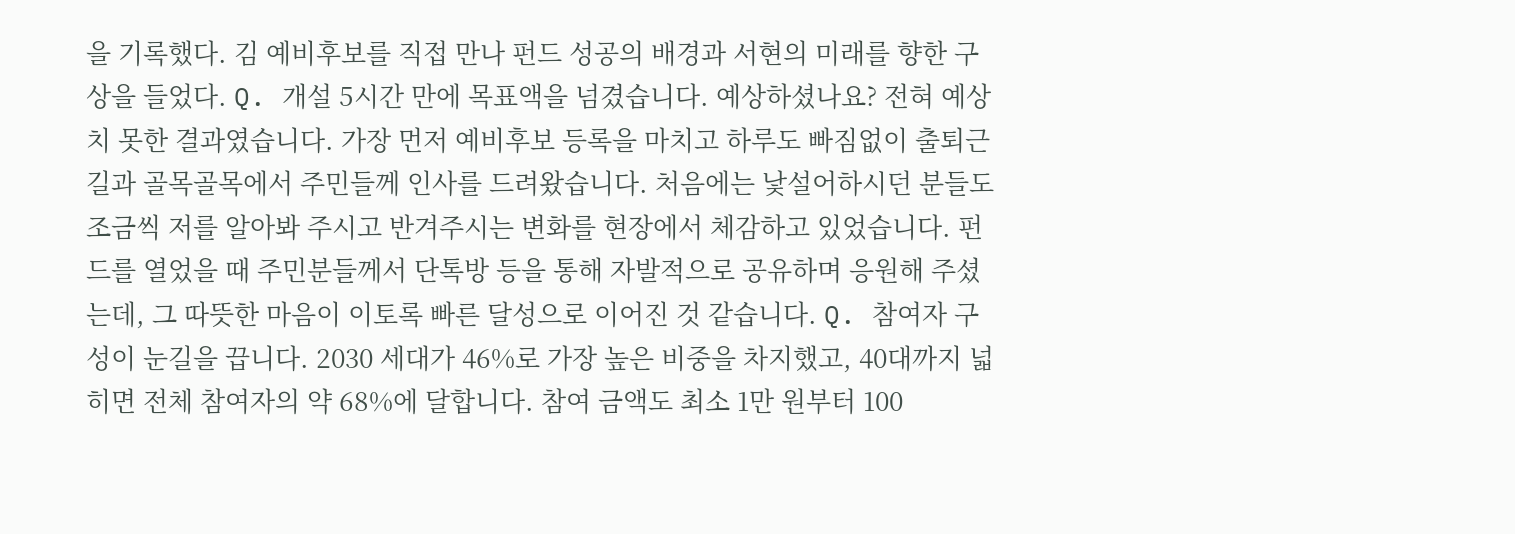을 기록했다. 김 예비후보를 직접 만나 펀드 성공의 배경과 서현의 미래를 향한 구상을 들었다. Q. 개설 5시간 만에 목표액을 넘겼습니다. 예상하셨나요? 전혀 예상치 못한 결과였습니다. 가장 먼저 예비후보 등록을 마치고 하루도 빠짐없이 출퇴근길과 골목골목에서 주민들께 인사를 드려왔습니다. 처음에는 낯설어하시던 분들도 조금씩 저를 알아봐 주시고 반겨주시는 변화를 현장에서 체감하고 있었습니다. 펀드를 열었을 때 주민분들께서 단톡방 등을 통해 자발적으로 공유하며 응원해 주셨는데, 그 따뜻한 마음이 이토록 빠른 달성으로 이어진 것 같습니다. Q. 참여자 구성이 눈길을 끕니다. 2030 세대가 46%로 가장 높은 비중을 차지했고, 40대까지 넓히면 전체 참여자의 약 68%에 달합니다. 참여 금액도 최소 1만 원부터 100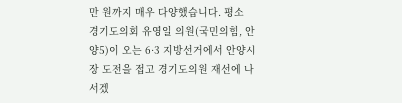만 원까지 매우 다양했습니다. 평소
경기도의회 유영일 의원(국민의힘, 안양5)이 오는 6·3 지방선거에서 안양시장 도전을 접고 경기도의원 재선에 나서겠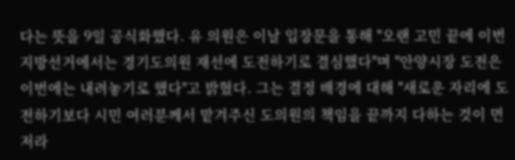다는 뜻을 9일 공식화했다. 유 의원은 이날 입장문을 통해 "오랜 고민 끝에 이번 지방선거에서는 경기도의원 재선에 도전하기로 결심했다"며 "안양시장 도전은 이번에는 내려놓기로 했다"고 밝혔다. 그는 결정 배경에 대해 "새로운 자리에 도전하기보다 시민 여러분께서 맡겨주신 도의원의 책임을 끝까지 다하는 것이 먼저라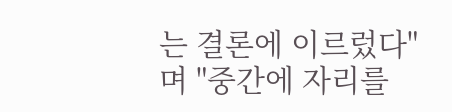는 결론에 이르렀다"며 "중간에 자리를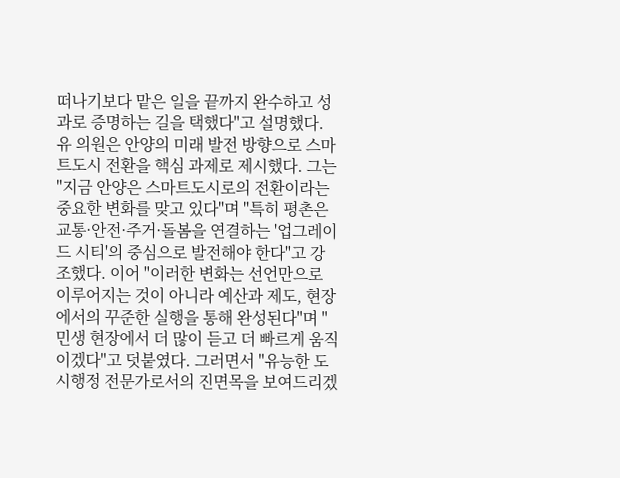떠나기보다 맡은 일을 끝까지 완수하고 성과로 증명하는 길을 택했다"고 설명했다. 유 의원은 안양의 미래 발전 방향으로 스마트도시 전환을 핵심 과제로 제시했다. 그는 "지금 안양은 스마트도시로의 전환이라는 중요한 변화를 맞고 있다"며 "특히 평촌은 교통·안전·주거·돌봄을 연결하는 '업그레이드 시티'의 중심으로 발전해야 한다"고 강조했다. 이어 "이러한 변화는 선언만으로 이루어지는 것이 아니라 예산과 제도, 현장에서의 꾸준한 실행을 통해 완성된다"며 "민생 현장에서 더 많이 듣고 더 빠르게 움직이겠다"고 덧붙였다. 그러면서 "유능한 도시행정 전문가로서의 진면목을 보여드리겠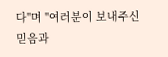다"며 "여러분이 보내주신 믿음과